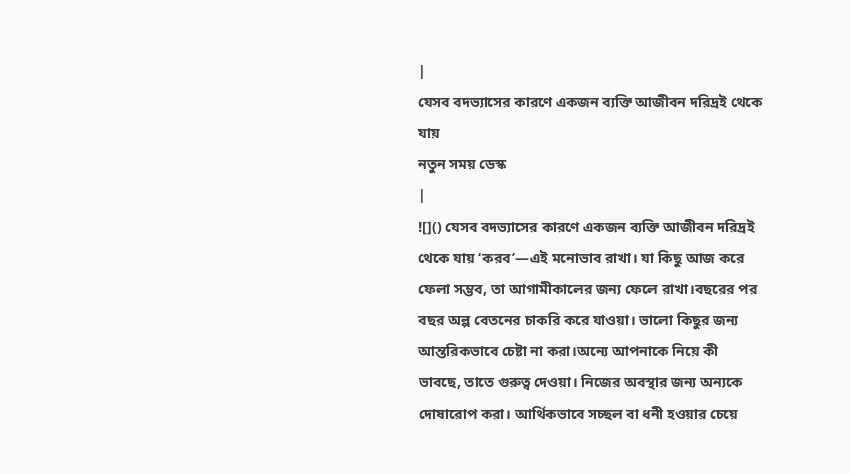|
যেসব বদভ্যাসের কারণে একজন ব্যক্তি আজীবন দরিদ্রই থেকে যায়
নতুন সময় ডেস্ক
|
![]() যেসব বদভ্যাসের কারণে একজন ব্যক্তি আজীবন দরিদ্রই থেকে যায় ‘করব’—এই মনোভাব রাখা। যা কিছু আজ করে ফেলা সম্ভব, তা আগামীকালের জন্য ফেলে রাখা।বছরের পর বছর অল্প বেতনের চাকরি করে যাওয়া। ভালো কিছুর জন্য আন্তরিকভাবে চেষ্টা না করা।অন্যে আপনাকে নিয়ে কী ভাবছে, তাতে গুরুত্ব দেওয়া। নিজের অবস্থার জন্য অন্যকে দোষারোপ করা। আর্থিকভাবে সচ্ছল বা ধনী হওয়ার চেয়ে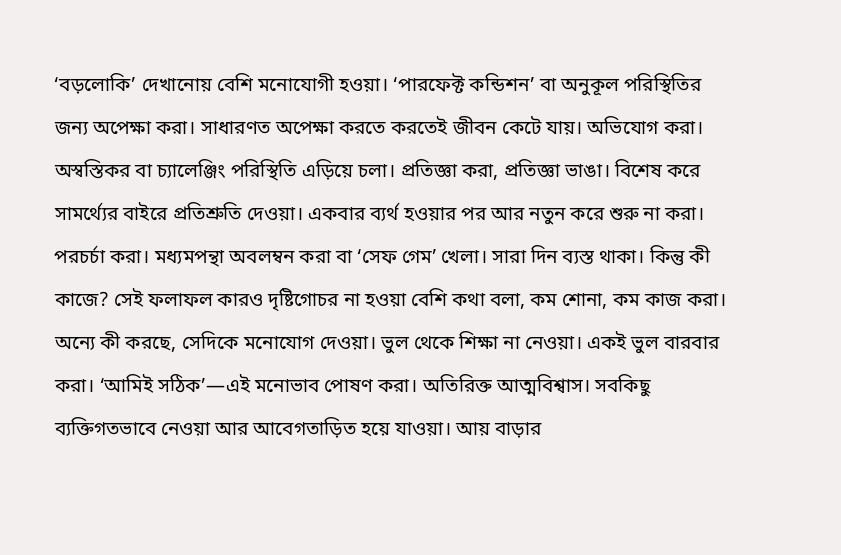‘বড়লোকি’ দেখানোয় বেশি মনোযোগী হওয়া। ‘পারফেক্ট কন্ডিশন’ বা অনুকূল পরিস্থিতির জন্য অপেক্ষা করা। সাধারণত অপেক্ষা করতে করতেই জীবন কেটে যায়। অভিযোগ করা। অস্বস্তিকর বা চ্যালেঞ্জিং পরিস্থিতি এড়িয়ে চলা। প্রতিজ্ঞা করা, প্রতিজ্ঞা ভাঙা। বিশেষ করে সামর্থ্যের বাইরে প্রতিশ্রুতি দেওয়া। একবার ব্যর্থ হওয়ার পর আর নতুন করে শুরু না করা। পরচর্চা করা। মধ্যমপন্থা অবলম্বন করা বা ‘সেফ গেম’ খেলা। সারা দিন ব্যস্ত থাকা। কিন্তু কী কাজে? সেই ফলাফল কারও দৃষ্টিগোচর না হওয়া বেশি কথা বলা, কম শোনা, কম কাজ করা। অন্যে কী করছে, সেদিকে মনোযোগ দেওয়া। ভুল থেকে শিক্ষা না নেওয়া। একই ভুল বারবার করা। ‘আমিই সঠিক’—এই মনোভাব পোষণ করা। অতিরিক্ত আত্মবিশ্বাস। সবকিছু ব্যক্তিগতভাবে নেওয়া আর আবেগতাড়িত হয়ে যাওয়া। আয় বাড়ার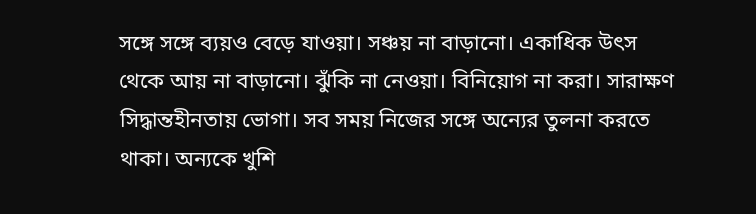সঙ্গে সঙ্গে ব্যয়ও বেড়ে যাওয়া। সঞ্চয় না বাড়ানো। একাধিক উৎস থেকে আয় না বাড়ানো। ঝুঁকি না নেওয়া। বিনিয়োগ না করা। সারাক্ষণ সিদ্ধান্তহীনতায় ভোগা। সব সময় নিজের সঙ্গে অন্যের তুলনা করতে থাকা। অন্যকে খুশি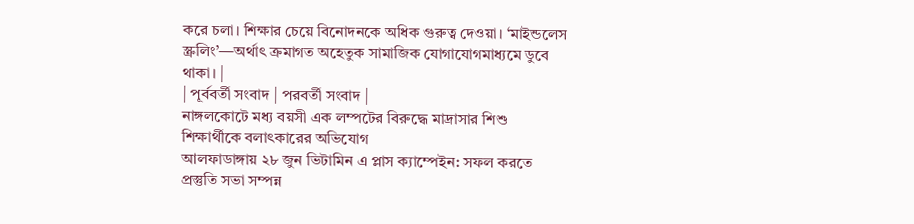করে চলা। শিক্ষার চেয়ে বিনোদনকে অধিক গুরুত্ব দেওয়া। ‘মাইন্ডলেস স্ক্রলিং’—অর্থাৎ ক্রমাগত অহেতুক সামাজিক যোগাযোগমাধ্যমে ডুবে থাকা। |
| পূর্ববর্তী সংবাদ | পরবর্তী সংবাদ |
নাঙ্গলকোটে মধ্য বয়সী এক লম্পটের বিরুদ্ধে মাদ্রাসার শিশু শিক্ষার্থীকে বলাৎকারের অভিযোগ
আলফাডাঙ্গায় ২৮ জুন ভিটামিন এ প্লাস ক্যাম্পেইন: সফল করতে প্রস্তুতি সভা সম্পন্ন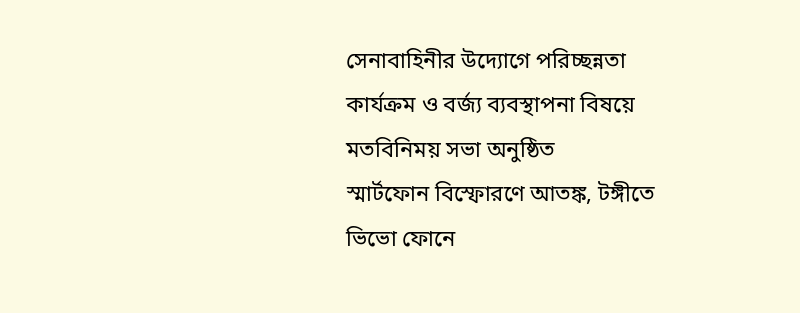সেনাবাহিনীর উদ্যোগে পরিচ্ছন্নতা কার্যক্রম ও বর্জ্য ব্যবস্থাপনা বিষয়ে মতবিনিময় সভা অনুষ্ঠিত
স্মার্টফোন বিস্ফোরণে আতঙ্ক, টঙ্গীতে ভিভো ফোনে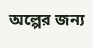অল্পের জন্য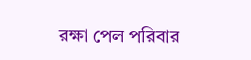রক্ষা পেল পরিবার